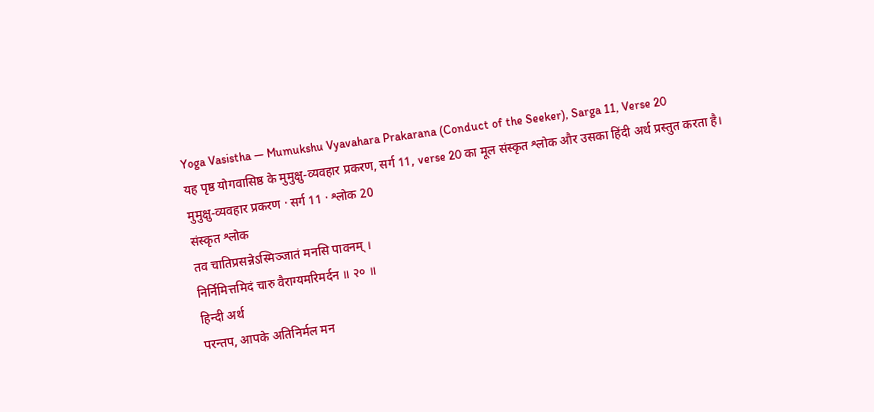Yoga Vasistha — Mumukshu Vyavahara Prakarana (Conduct of the Seeker), Sarga 11, Verse 20
यह पृष्ठ योगवासिष्ठ के मुमुक्षु-व्यवहार प्रकरण, सर्ग 11, verse 20 का मूल संस्कृत श्लोक और उसका हिंदी अर्थ प्रस्तुत करता है।
मुमुक्षु-व्यवहार प्रकरण · सर्ग 11 · श्लोक 20
संस्कृत श्लोक
तव चातिप्रसन्नेऽस्मिञ्जातं मनसि पावनम् ।
निर्निमित्तमिदं चारु वैराग्यमरिमर्दन ॥ २० ॥
हिन्दी अर्थ
परन्तप, आपके अतिनिर्मल मन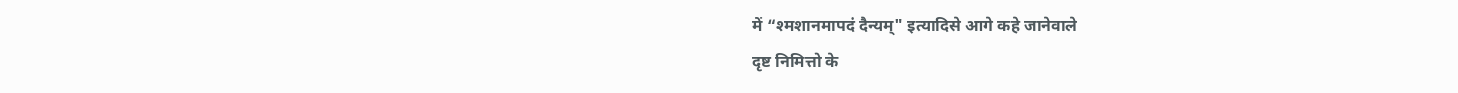में “श्मशानमापदं दैन्यम्" इत्यादिसे आगे कहे जानेवाले
दृष्ट निमित्तो के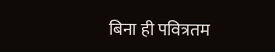बिना ही पवित्रतम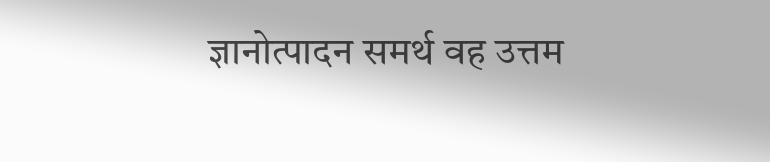ज्ञानोत्पादन समर्थ वह उत्तम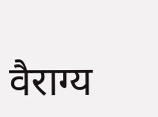वैराग्य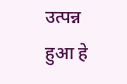उत्पन्न हुआ हे